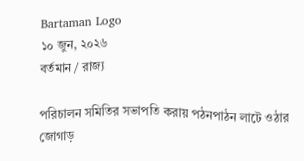Bartaman Logo
১০ জুন, ২০২৬
বর্তমান / রাজ্য

পরিচালন সমিতির সভাপতি করায় পঠনপাঠন লাটে ওঠার জোগাড়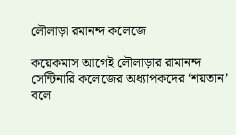লৌলাড়া রমানন্দ কলেজে

কয়েকমাস আগেই লৌলাড়ার রামানন্দ সেন্টিনারি কলেজের অধ্যাপকদের ‘শয়তান’ বলে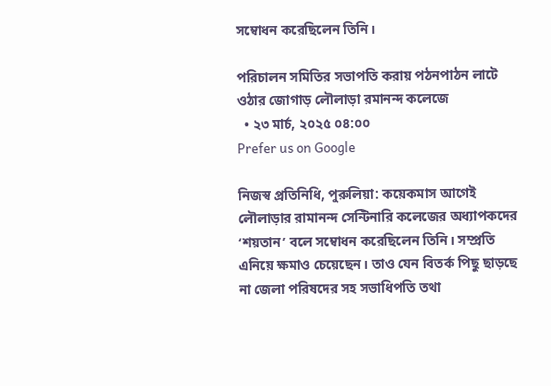সম্বোধন করেছিলেন তিনি।

পরিচালন সমিতির সভাপতি করায় পঠনপাঠন লাটে ওঠার জোগাড় লৌলাড়া রমানন্দ কলেজে
  • ২৩ মার্চ, ২০২৫ ০৪:০০
Prefer us on Google

নিজস্ব প্রতিনিধি, পুরুলিয়া: কয়েকমাস আগেই লৌলাড়ার রামানন্দ সেন্টিনারি কলেজের অধ্যাপকদের ‘শয়তান’ বলে সম্বোধন করেছিলেন তিনি। সম্প্রতি এনিয়ে ক্ষমাও চেয়েছেন। তাও যেন বিতর্ক পিছু ছাড়ছে না জেলা পরিষদের সহ সভাধিপতি তথা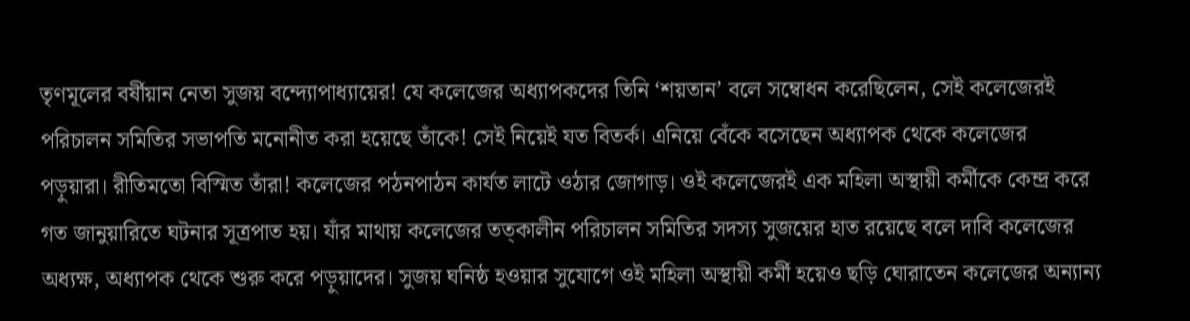তৃণমূলের বর্ষীয়ান নেতা সুজয় বন্দ্যোপাধ্যায়ের! যে কলেজের অধ্যাপকদের তিনি ‘শয়তান’ বলে সম্বোধন করেছিলেন, সেই কলেজেরই পরিচালন সমিতির সভাপতি মনোনীত করা হয়েছে তাঁকে! সেই নিয়েই যত বিতর্ক। এনিয়ে বেঁকে বসেছেন অধ্যাপক থেকে কলেজের পড়ুয়ারা। রীতিমতো বিস্মিত তাঁরা! কলেজের পঠনপাঠন কার্যত লাটে ওঠার জোগাড়। ওই কলেজেরই এক মহিলা অস্থায়ী কর্মীকে কেন্দ্র করে গত জানুয়ারিতে ঘটনার সূত্রপাত হয়। যাঁর মাথায় কলেজের তত্কালীন পরিচালন সমিতির সদস্য সুজয়ের হাত রয়েছে বলে দাবি কলেজের অধ্যক্ষ, অধ্যাপক থেকে শুরু করে পড়ুয়াদের। সুজয় ঘনিষ্ঠ হওয়ার সুযোগে ওই মহিলা অস্থায়ী কর্মী হয়েও ছড়ি ঘোরাতেন কলেজের অন্যান্য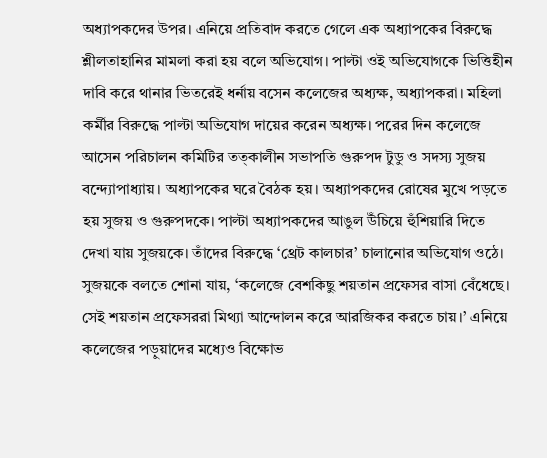অধ্যাপকদের উপর। এনিয়ে প্রতিবাদ করতে গেলে এক অধ্যাপকের বিরুদ্ধে শ্লীলতাহানির মামলা করা হয় বলে অভিযোগ। পাল্টা ওই অভিযোগকে ভিত্তিহীন দাবি করে থানার ভিতরেই ধর্নায় বসেন কলেজের অধ্যক্ষ, অধ্যাপকরা। মহিলা কর্মীর বিরুদ্ধে পাল্টা অভিযোগ দায়ের করেন অধ্যক্ষ। পরের দিন কলেজে আসেন পরিচালন কমিটির তত্কালীন সভাপতি গুরুপদ টুডু ও সদস্য সুজয় বন্দ্যোপাধ্যায়। অধ্যাপকের ঘরে বৈঠক হয়। অধ্যাপকদের রোষের মুখে পড়তে হয় সুজয় ও গুরুপদকে। পাল্টা অধ্যাপকদের আঙুল উঁচিয়ে হুঁশিয়ারি দিতে দেখা যায় সুজয়কে। তাঁদের বিরুদ্ধে ‘থ্রেট কালচার’ চালানোর অভিযোগ ওঠে। সুজয়কে বলতে শোনা যায়, ‘কলেজে বেশকিছু শয়তান প্রফেসর বাসা বেঁধেছে। সেই শয়তান প্রফেসররা মিথ্যা আন্দোলন করে আরজিকর করতে চায়।’ এনিয়ে কলেজের পড়ুয়াদের মধ্যেও বিক্ষোভ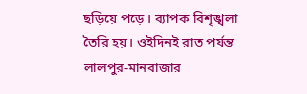ছড়িয়ে পড়ে। ব্যাপক বিশৃঙ্খলা তৈরি হয়। ওইদিনই রাত পর্যন্ত লালপুর-মানবাজার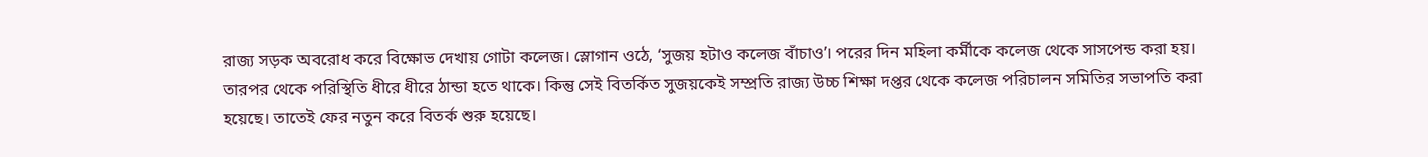রাজ্য সড়ক অবরোধ করে বিক্ষোভ দেখায় গোটা কলেজ। স্লোগান ওঠে, ‘সুজয় হটাও কলেজ বাঁচাও’। পরের দিন মহিলা কর্মীকে কলেজ থেকে সাসপেন্ড করা হয়। তারপর থেকে পরিস্থিতি ধীরে ধীরে ঠান্ডা হতে থাকে। কিন্তু সেই বিতর্কিত সুজয়কেই সম্প্রতি রাজ্য উচ্চ শিক্ষা দপ্তর থেকে কলেজ পরিচালন সমিতির সভাপতি করা হয়েছে। তাতেই ফের নতুন করে বিতর্ক শুরু হয়েছে।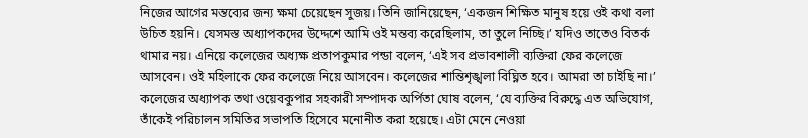নিজের আগের মন্তব্যের জন্য ক্ষমা চেয়েছেন সুজয়। তিনি জানিয়েছেন, ‘একজন শিক্ষিত মানুষ হয়ে ওই কথা বলা উচিত হয়নি। যেসমস্ত অধ্যাপকদের উদ্দেশে আমি ওই মন্তব্য করেছিলাম, তা তুলে নিচ্ছি।’ যদিও তাতেও বিতর্ক থামার নয়। এনিয়ে কলেজের অধ্যক্ষ প্রতাপকুমার পন্ডা বলেন, ‘এই সব প্রভাবশালী ব্যক্তিরা ফের কলেজে আসবেন। ওই মহিলাকে ফের কলেজে নিয়ে আসবেন। কলেজের শান্তিশৃঙ্খলা বিঘ্নিত হবে। আমরা তা চাইছি না।’ কলেজের অধ্যাপক তথা ওয়েবকুপার সহকারী সম্পাদক অর্পিতা ঘোষ বলেন, ‘যে ব্যক্তির বিরুদ্ধে এত অভিযোগ, তাঁকেই পরিচালন সমিতির সভাপতি হিসেবে মনোনীত করা হয়েছে। এটা মেনে নেওয়া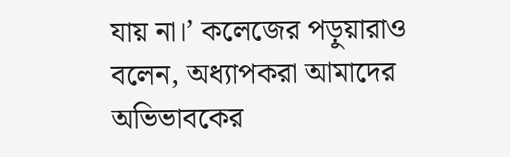যায় না।’ কলেজের পড়ুয়ারাও বলেন, অধ্যাপকরা আমাদের অভিভাবকের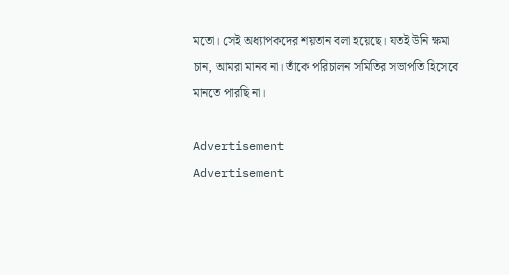মতো। সেই অধ্যাপকদের শয়তান বলা হয়েছে। যতই উনি ক্ষমা চান, আমরা মানব না। তাঁকে পরিচালন সমিতির সভাপতি হিসেবে মানতে পারছি না।

Advertisement
Advertisement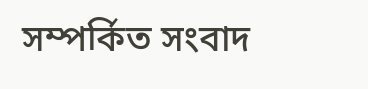সম্পর্কিত সংবাদ